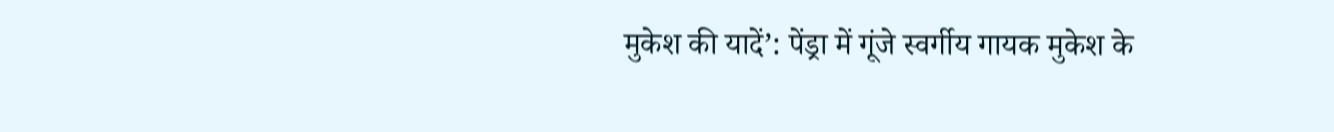मुकेश की यादें’: पेंड्रा में गूंजे स्वर्गीय गायक मुकेश के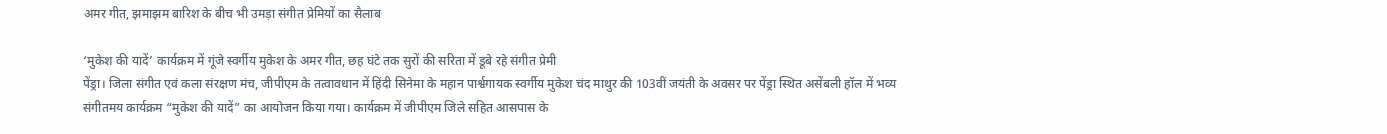अमर गीत, झमाझम बारिश के बीच भी उमड़ा संगीत प्रेमियों का सैलाब

‘मुकेश की यादें’ कार्यक्रम में गूंजे स्वर्गीय मुकेश के अमर गीत, छह घंटे तक सुरों की सरिता में डूबे रहे संगीत प्रेमी
पेंड्रा। जिला संगीत एवं कला संरक्षण मंच, जीपीएम के तत्वावधान में हिंदी सिनेमा के महान पार्श्वगायक स्वर्गीय मुकेश चंद माथुर की 103वीं जयंती के अवसर पर पेंड्रा स्थित असेंबली हॉल में भव्य संगीतमय कार्यक्रम “मुकेश की यादें” का आयोजन किया गया। कार्यक्रम में जीपीएम जिले सहित आसपास के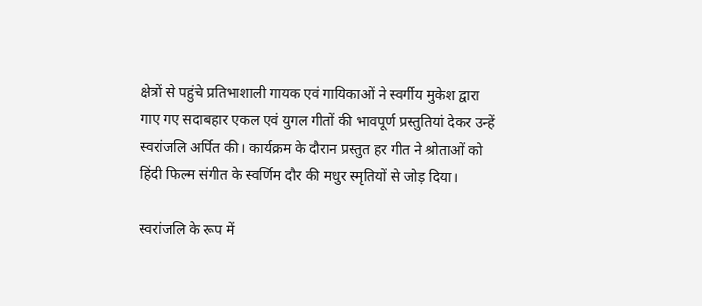क्षेत्रों से पहुंचे प्रतिभाशाली गायक एवं गायिकाओं ने स्वर्गीय मुकेश द्वारा गाए गए सदाबहार एकल एवं युगल गीतों की भावपूर्ण प्रस्तुतियां देकर उन्हें स्वरांजलि अर्पित की। कार्यक्रम के दौरान प्रस्तुत हर गीत ने श्रोताओं को हिंदी फिल्म संगीत के स्वर्णिम दौर की मधुर स्मृतियों से जोड़ दिया।

स्वरांजलि के रूप में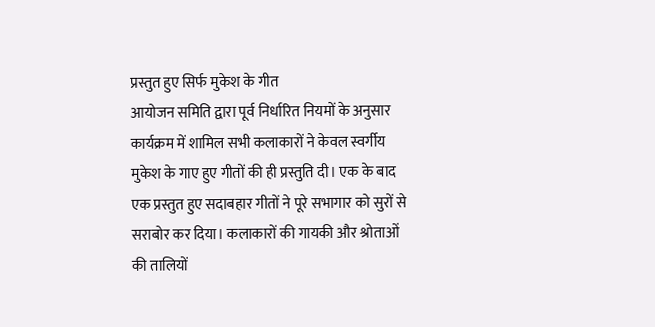प्रस्तुत हुए सिर्फ मुकेश के गीत
आयोजन समिति द्वारा पूर्व निर्धारित नियमों के अनुसार कार्यक्रम में शामिल सभी कलाकारों ने केवल स्वर्गीय मुकेश के गाए हुए गीतों की ही प्रस्तुति दी। एक के बाद एक प्रस्तुत हुए सदाबहार गीतों ने पूरे सभागार को सुरों से सराबोर कर दिया। कलाकारों की गायकी और श्रोताओं की तालियों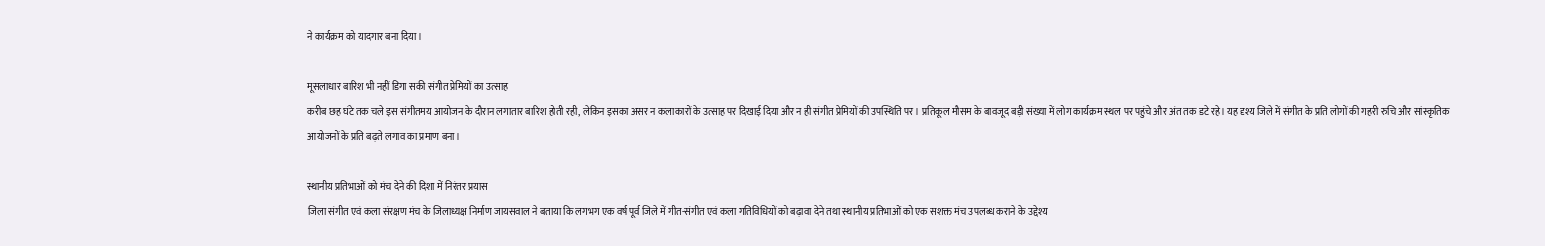ने कार्यक्रम को यादगार बना दिया।

मूसलाधार बारिश भी नहीं डिगा सकी संगीत प्रेमियों का उत्साह
करीब छह घंटे तक चले इस संगीतमय आयोजन के दौरान लगातार बारिश होती रही, लेकिन इसका असर न कलाकारों के उत्साह पर दिखाई दिया और न ही संगीत प्रेमियों की उपस्थिति पर। प्रतिकूल मौसम के बावजूद बड़ी संख्या में लोग कार्यक्रम स्थल पर पहुंचे और अंत तक डटे रहे। यह दृश्य जिले में संगीत के प्रति लोगों की गहरी रुचि और सांस्कृतिक आयोजनों के प्रति बढ़ते लगाव का प्रमाण बना।

स्थानीय प्रतिभाओं को मंच देने की दिशा में निरंतर प्रयास
जिला संगीत एवं कला संरक्षण मंच के जिलाध्यक्ष निर्माण जायसवाल ने बताया कि लगभग एक वर्ष पूर्व जिले में गीत-संगीत एवं कला गतिविधियों को बढ़ावा देने तथा स्थानीय प्रतिभाओं को एक सशक्त मंच उपलब्ध कराने के उद्देश्य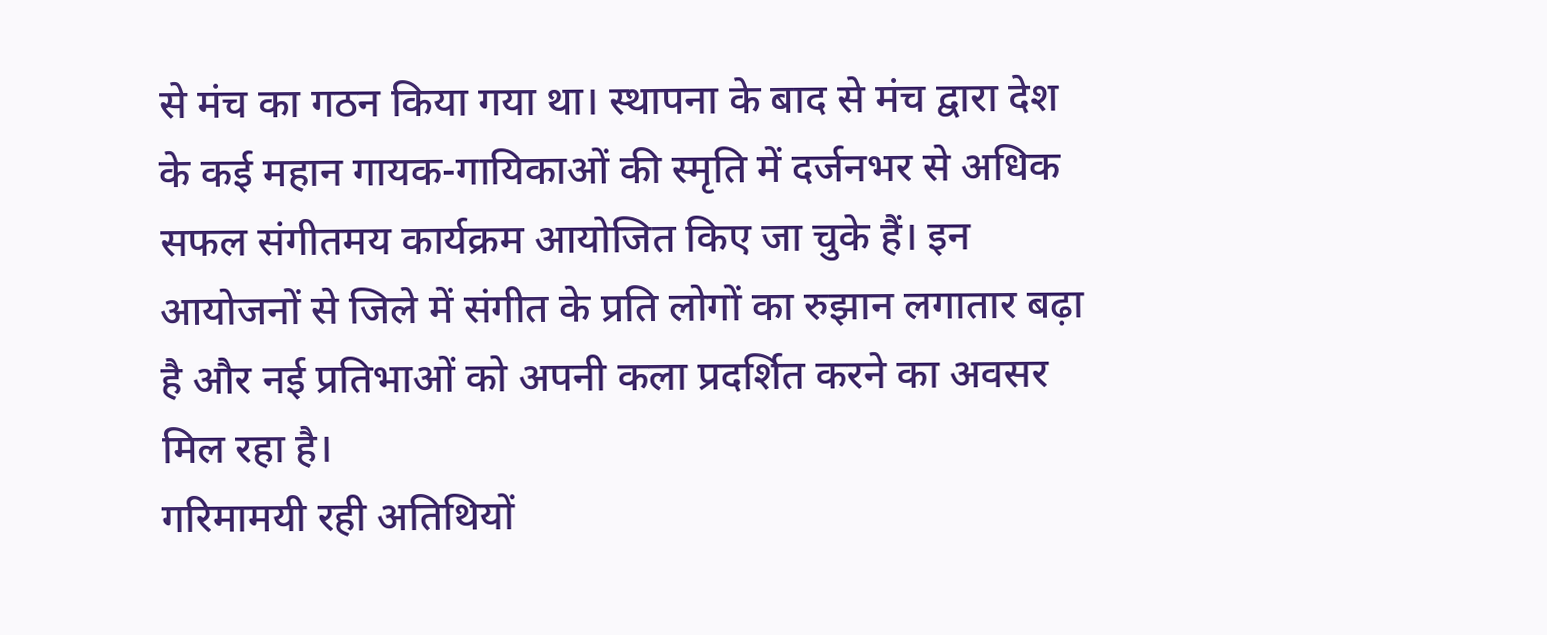से मंच का गठन किया गया था। स्थापना के बाद से मंच द्वारा देश के कई महान गायक-गायिकाओं की स्मृति में दर्जनभर से अधिक सफल संगीतमय कार्यक्रम आयोजित किए जा चुके हैं। इन आयोजनों से जिले में संगीत के प्रति लोगों का रुझान लगातार बढ़ा है और नई प्रतिभाओं को अपनी कला प्रदर्शित करने का अवसर मिल रहा है।
गरिमामयी रही अतिथियों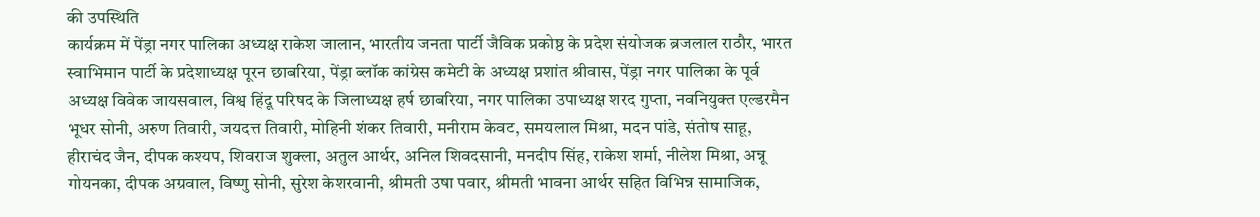की उपस्थिति
कार्यक्रम में पेंड्रा नगर पालिका अध्यक्ष राकेश जालान, भारतीय जनता पार्टी जैविक प्रकोष्ठ के प्रदेश संयोजक ब्रजलाल राठौर, भारत स्वाभिमान पार्टी के प्रदेशाध्यक्ष पूरन छाबरिया, पेंड्रा ब्लॉक कांग्रेस कमेटी के अध्यक्ष प्रशांत श्रीवास, पेंड्रा नगर पालिका के पूर्व अध्यक्ष विवेक जायसवाल, विश्व हिंदू परिषद के जिलाध्यक्ष हर्ष छाबरिया, नगर पालिका उपाध्यक्ष शरद गुप्ता, नवनियुक्त एल्डरमैन भूधर सोनी, अरुण तिवारी, जयदत्त तिवारी, मोहिनी शंकर तिवारी, मनीराम केवट, समयलाल मिश्रा, मदन पांडे, संतोष साहू, हीराचंद जैन, दीपक कश्यप, शिवराज शुक्ला, अतुल आर्थर, अनिल शिवदसानी, मनदीप सिंह, राकेश शर्मा, नीलेश मिश्रा, अन्नू गोयनका, दीपक अग्रवाल, विष्णु सोनी, सुरेश केशरवानी, श्रीमती उषा पवार, श्रीमती भावना आर्थर सहित विभिन्न सामाजिक,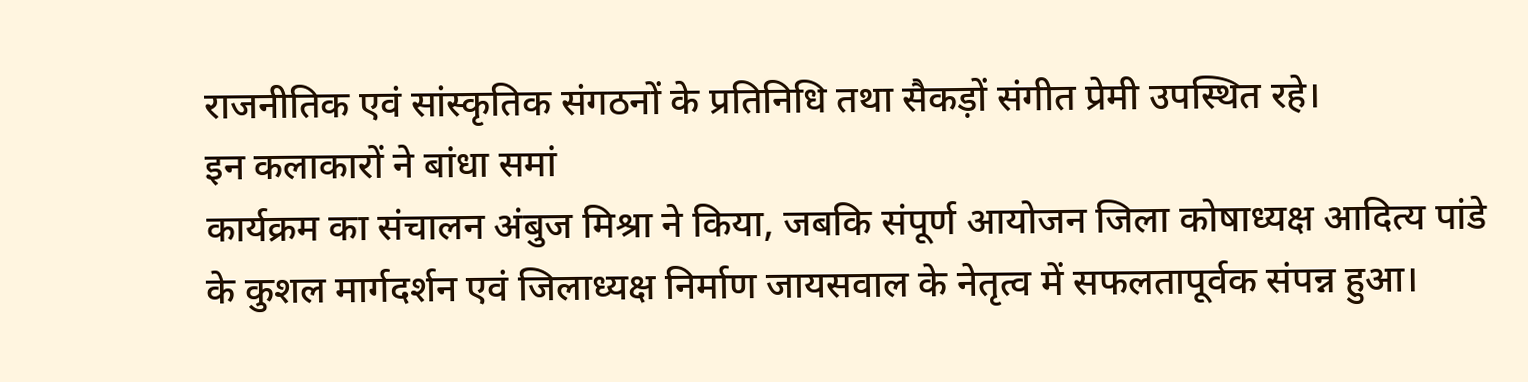राजनीतिक एवं सांस्कृतिक संगठनों के प्रतिनिधि तथा सैकड़ों संगीत प्रेमी उपस्थित रहे।
इन कलाकारों ने बांधा समां
कार्यक्रम का संचालन अंबुज मिश्रा ने किया, जबकि संपूर्ण आयोजन जिला कोषाध्यक्ष आदित्य पांडे के कुशल मार्गदर्शन एवं जिलाध्यक्ष निर्माण जायसवाल के नेतृत्व में सफलतापूर्वक संपन्न हुआ।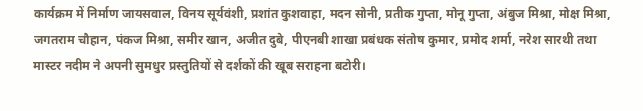कार्यक्रम में निर्माण जायसवाल, विनय सूर्यवंशी, प्रशांत कुशवाहा, मदन सोनी, प्रतीक गुप्ता, मोनू गुप्ता, अंबुज मिश्रा, मोक्ष मिश्रा, जगतराम चौहान, पंकज मिश्रा, समीर खान, अजीत दुबे, पीएनबी शाखा प्रबंधक संतोष कुमार, प्रमोद शर्मा, नरेश सारथी तथा मास्टर नदीम ने अपनी सुमधुर प्रस्तुतियों से दर्शकों की खूब सराहना बटोरी।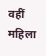वहीं महिला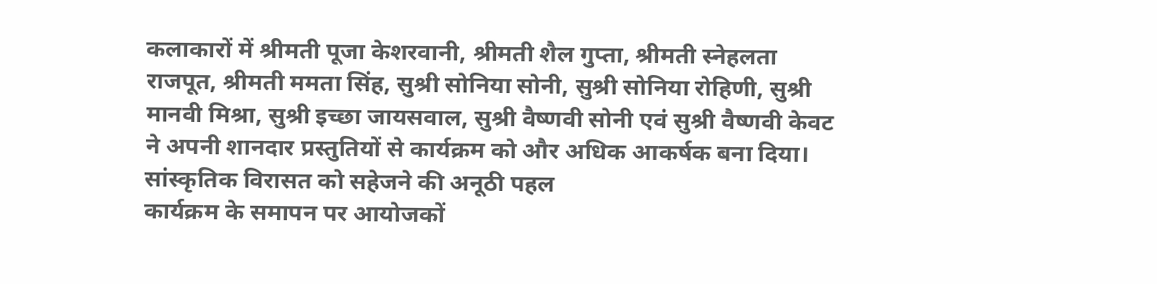कलाकारों में श्रीमती पूजा केशरवानी, श्रीमती शैल गुप्ता, श्रीमती स्नेहलता राजपूत, श्रीमती ममता सिंह, सुश्री सोनिया सोनी, सुश्री सोनिया रोहिणी, सुश्री मानवी मिश्रा, सुश्री इच्छा जायसवाल, सुश्री वैष्णवी सोनी एवं सुश्री वैष्णवी केवट ने अपनी शानदार प्रस्तुतियों से कार्यक्रम को और अधिक आकर्षक बना दिया।
सांस्कृतिक विरासत को सहेजने की अनूठी पहल
कार्यक्रम के समापन पर आयोजकों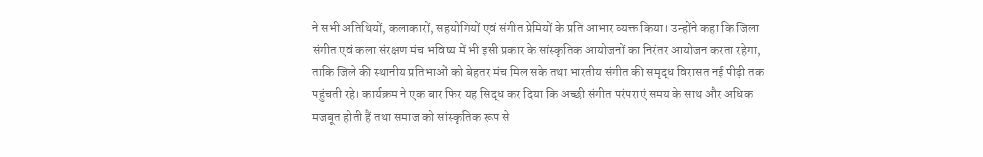ने सभी अतिथियों, कलाकारों, सहयोगियों एवं संगीत प्रेमियों के प्रति आभार व्यक्त किया। उन्होंने कहा कि जिला संगीत एवं कला संरक्षण मंच भविष्य में भी इसी प्रकार के सांस्कृतिक आयोजनों का निरंतर आयोजन करता रहेगा, ताकि जिले की स्थानीय प्रतिभाओं को बेहतर मंच मिल सके तथा भारतीय संगीत की समृद्ध विरासत नई पीढ़ी तक पहुंचती रहे। कार्यक्रम ने एक बार फिर यह सिद्ध कर दिया कि अच्छी संगीत परंपराएं समय के साथ और अधिक मजबूत होती हैं तथा समाज को सांस्कृतिक रूप से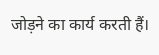जोड़ने का कार्य करती हैं।